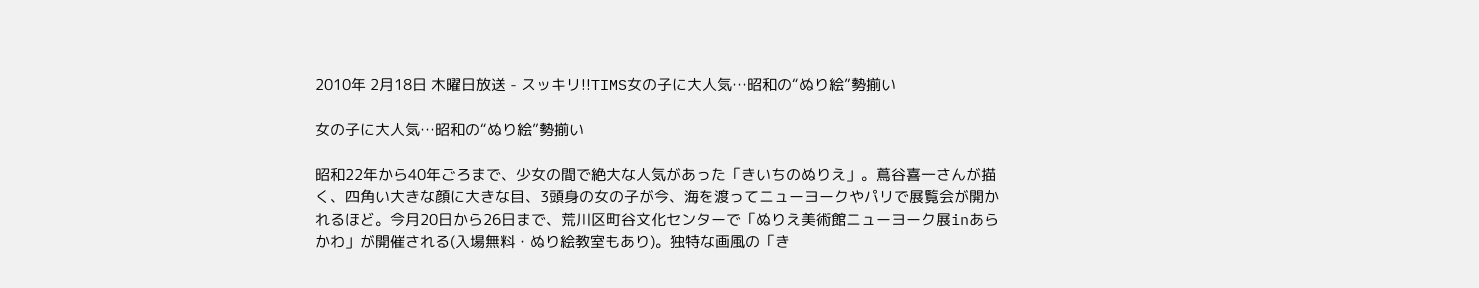2010年 2月18日 木曜日放送 - スッキリ!!TIMS女の子に大人気…昭和の“ぬり絵”勢揃い

女の子に大人気…昭和の“ぬり絵”勢揃い

昭和22年から40年ごろまで、少女の間で絶大な人気があった「きいちのぬりえ」。蔦谷喜一さんが描く、四角い大きな顔に大きな目、3頭身の女の子が今、海を渡ってニューヨークやパリで展覧会が開かれるほど。今月20日から26日まで、荒川区町谷文化センターで「ぬりえ美術館ニューヨーク展inあらかわ」が開催される(入場無料・ぬり絵教室もあり)。独特な画風の「き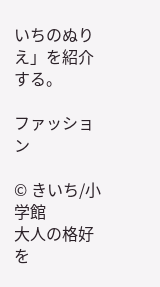いちのぬりえ」を紹介する。

ファッション

© きいち/小学館
大人の格好を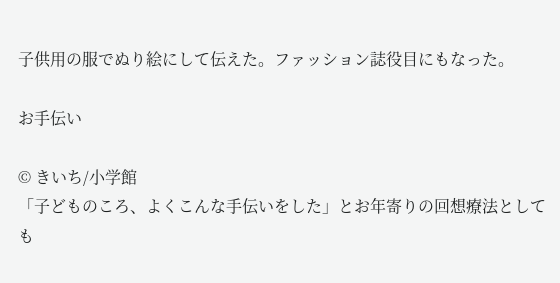子供用の服でぬり絵にして伝えた。ファッション誌役目にもなった。

お手伝い

© きいち/小学館
「子どものころ、よくこんな手伝いをした」とお年寄りの回想療法としても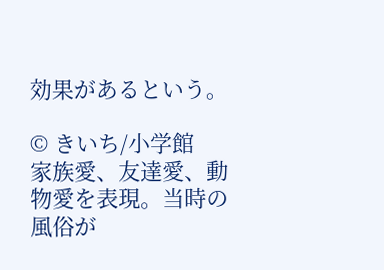効果があるという。

© きいち/小学館
家族愛、友達愛、動物愛を表現。当時の風俗が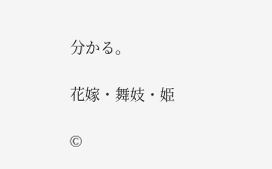分かる。

花嫁・舞妓・姫

©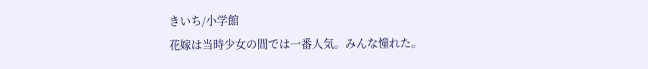きいち/小学館
花嫁は当時少女の間では一番人気。みんな憧れた。